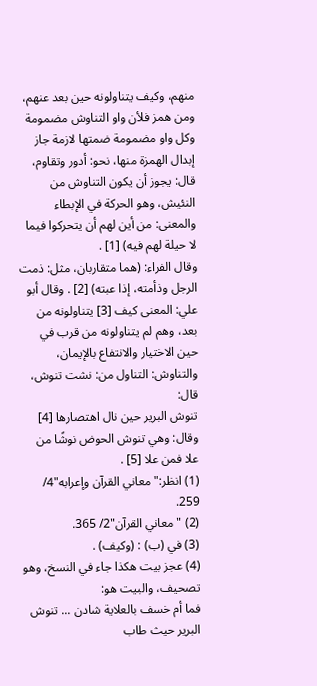منهم، وكيف يتناولونه حين بعد عنهم، ومن همز فلأن واو التناوش مضمومة وكل واو مضمومة ضمتها لازمة جاز إبدال الهمزة منها، نحو: أدور وتقاوم، قال: يجوز أن يكون التناوش من النئيش، وهو الحركة في الإبطاء والمعنى: من أين لهم أن يتحركوا فيما لا حيلة لهم فيه) [1] .
وقال الفراء: (هما متقاربان، مثل: ذمت الرجل وذأمته، إذا عبته) [2] . وقال أبو علي: المعنى كيف [3] يتناولونه من بعد، وهم لم يتناولونه من قرب في حين الاختيار والانتفاع بالإيمان، والتناوش: التناول من: نشت تنوش، قال:
تنوش البرير حين نال اهتصارها [4]
وقال: وهي تنوش الحوض نوشًا من علا فمن علا [5] .
(1) انظر:"معاني القرآن وإعرابه"4/ 259.
(2) "معاني القرآن"2/ 365.
(3) في (ب) : (وكيف) .
(4) عجز بيت هكذا جاء في النسخ، وهو تصحيف، والبيت هو:
فما أم خسف بالعلاية شادن ... تنوش البرير حيث طاب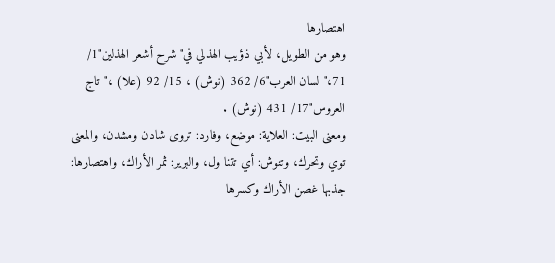اهتصارها
وهو من الطويل، لأبي ذؤيب الهذلي في"شرح أشعر الهذلين"1/ 71،"لسان العرب"6/ 362 (نوش) ، 15/ 92 (علا) ،"تاج العروس"17/ 431 (نوش) .
ومعنى البيت: العلاية: موضع، وفارد: تروى شادن ومشدن، والمعنى توي وتحرك، وتنوش: أي تتنا ول، والبرير: ثمر الأراك، واهتصارها: جذبها غصن الأراك وكسرها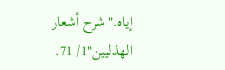إياه."شرح أشعار الهذليين"1/ 71.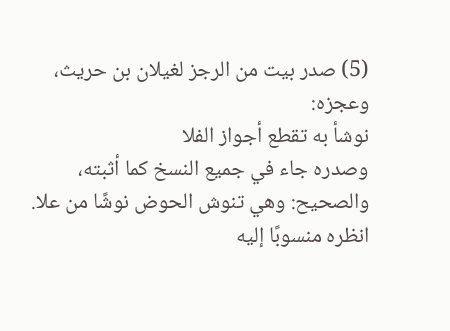(5) صدر بيت من الرجز لغيلان بن حريث، وعجزه:
نوشأ به تقطع أجواز الفلا
وصدره جاء في جميع النسخ كما أثبته، والصحيح: وهي تنوش الحوض نوشًا من علا.
انظره منسوبًا إليه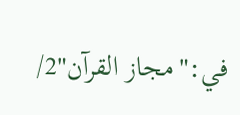في:"مجاز القرآن"2/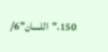150،"اللسان"6/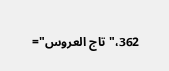362،"تاج العروس"=